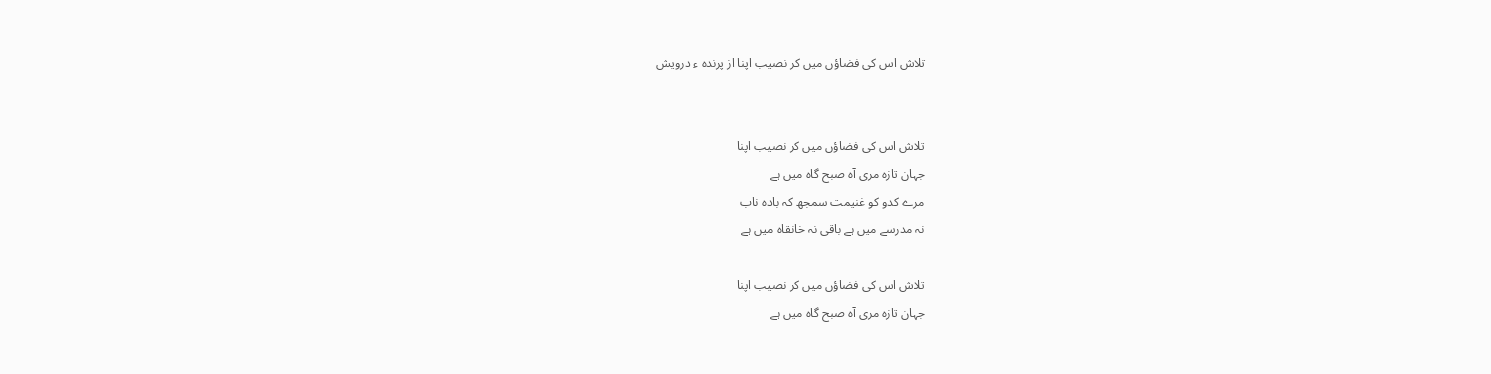تلاش اس کی فضاؤں ميں کر نصيب اپنا از پرندہ ء درویش


تلاش اس کی فضاؤں ميں کر نصيب اپنا
جہان تازہ مری آہ صبح گاہ ميں ہے
مرے کدو کو غنيمت سمجھ کہ بادہ ناب
نہ مدرسے ميں ہے باقی نہ خانقاہ ميں ہے

تلاش اس کی فضاؤں ميں کر نصيب اپنا
جہان تازہ مری آہ صبح گاہ ميں ہے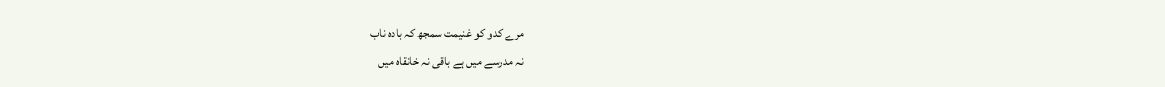مرے کدو کو غنيمت سمجھ کہ بادہ ناب
نہ مدرسے ميں ہے باقی نہ خانقاہ ميں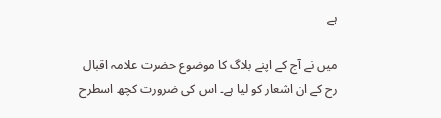ہے

میں نے آج کے اپنے بلاگ کا موضوع حضرت علامہ اقبال رح کے ان اشعار کو لیا ہے۔ اس کی ضرورت کچھ اسطرح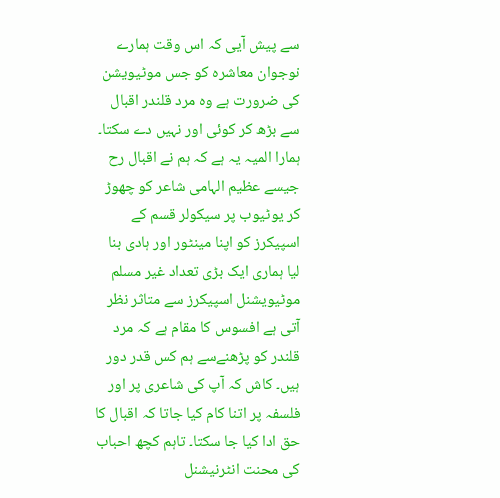سے پیش آیی کہ اس وقت ہمارے نوجوان معاشرہ کو جس موٹیویشن کی ضرورت ہے وہ مرد قلندر اقبال سے بڑھ کر کوئی اور نہیں دے سکتا۔ ہمارا المیہ یہ ہے کہ ہم نے اقبال رح جیسے عظیم الہامی شاعر کو چھوڑ کر یوٹیوب پر سیکولر قسم کے اسپیکرز کو اپنا مینٹور اور ہادی بنا لیا ہماری ایک بڑی تعداد غیر مسلم موٹیویشنل اسپیکرز سے متاثر نظر آتی ہے افسوس کا مقام ہے کہ مرد قلندر کو پڑھنےسے ہم کس قدر دور ہیں۔ کاش کہ آپ کی شاعری پر اور فلسفہ پر اتنا کام کیا جاتا کہ اقبال کا حق ادا کیا جا سکتا۔ تاہم کچھ احباب کی محنت انٹرنیشنل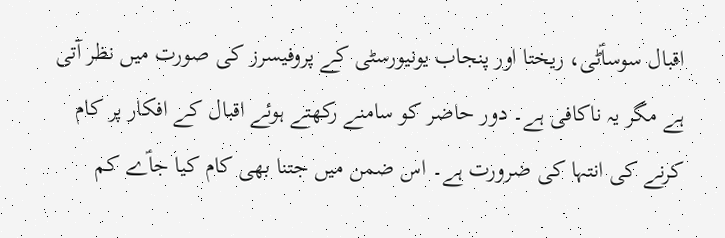اقبال سوساؑٹی، ریختا اور پنجاب یونیورسٹی کے پروفیسرز کی صورت میں نظر آتی ہے مگر یہ ناکافی ہے۔ دور حاضر کو سامنے رکھتے ہوئے اقبال کے افکار پر کام کرنے کی انتہا کی ضرورت ہے۔ اس ضمن میں جتنا بھی کام کیا جاؑے کم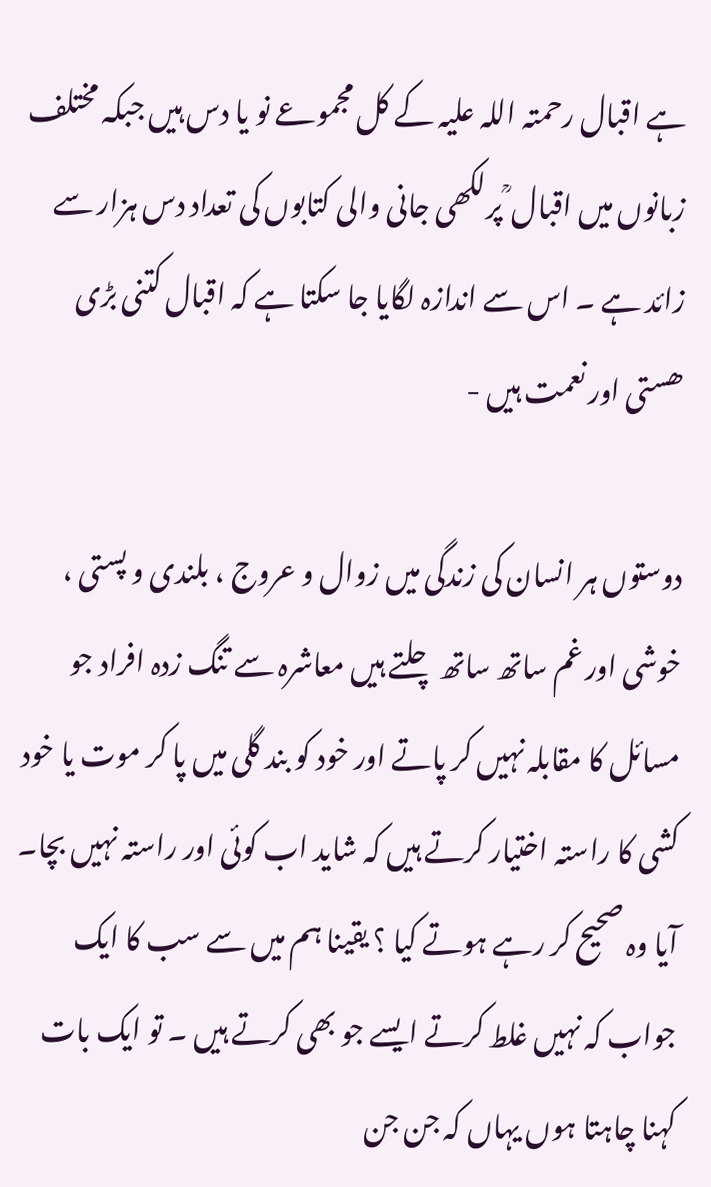ہے اقبال رحمتہ اللہ علیہ کے کل مجموعے نو یا دس ہیں جبکہ مختلف زبانوں میں اقبال ؒ پرلکھی جانی والی کتابوں کی تعداد دس ہزار سے زائد ہے ۔ اس سے اندازہ لگایا جا سکتا ہے کہ اقبال کتنی بڑی ھستی اور نعمت ہیں -

دوستوں ہر انسان کی زندگی میں زوال و عروج ، بلندی و پستی ، خوشی اور غم ساتھ ساتھ چلتے ہیں معاشرہ سے تنگ زدہ افراد جو مسائل کا مقابلہ نہیں کر پاتے اور خود کو بند گلی میں پا کر موت یا خود کشی کا راستہ اختیار کرتے ہیں کہ شاید اب کوئی اور راستہ نہیں بچا۔ آیا وہ صحیح کر رہے ہوتے کیا ؟ یقینا ہم میں سے سب کا ایک جواب کہ نہیں غلط کرتے ایسے جو بھی کرتے ہیں ۔ تو ایک بات کہنا چاہتا ہوں یہاں کہ جن جن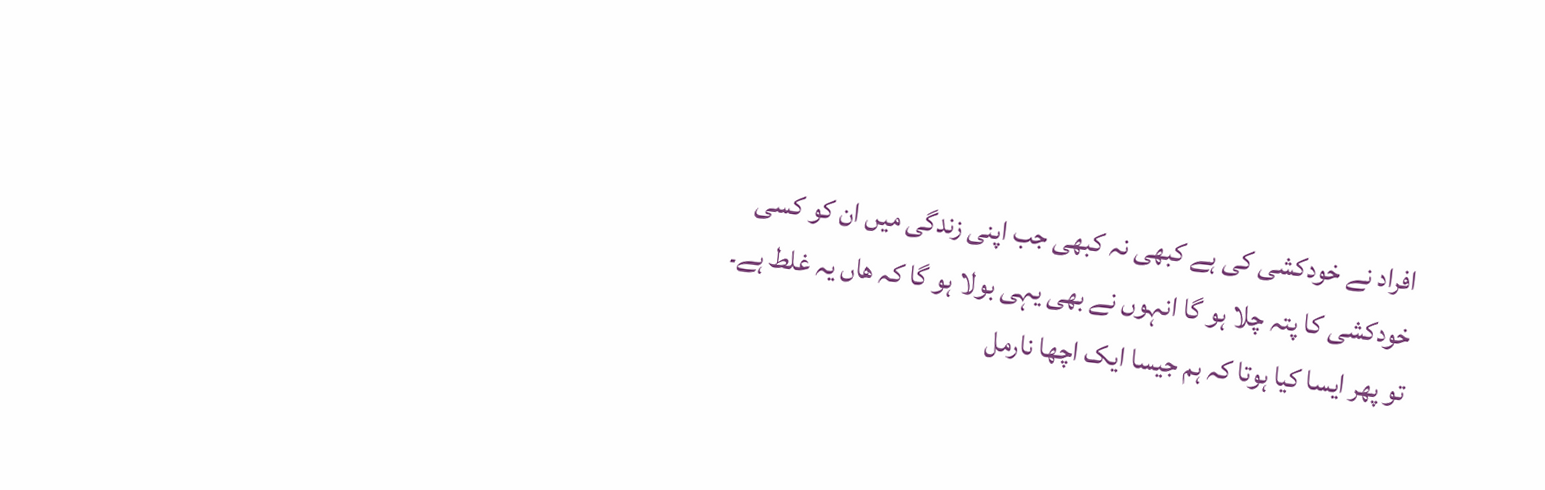افراد نے خودکشی کی ہے کبھی نہ کبھی جب اپنی زندگی میں ان کو کسی خودکشی کا پتہ چلا ہو گا انہوں نے بھی یہی بولا ہو گا کہ ھاں یہ غلط ہے۔ تو پھر ایسا کیا ہوتا کہ ہم جیسا ایک اچھا نارمل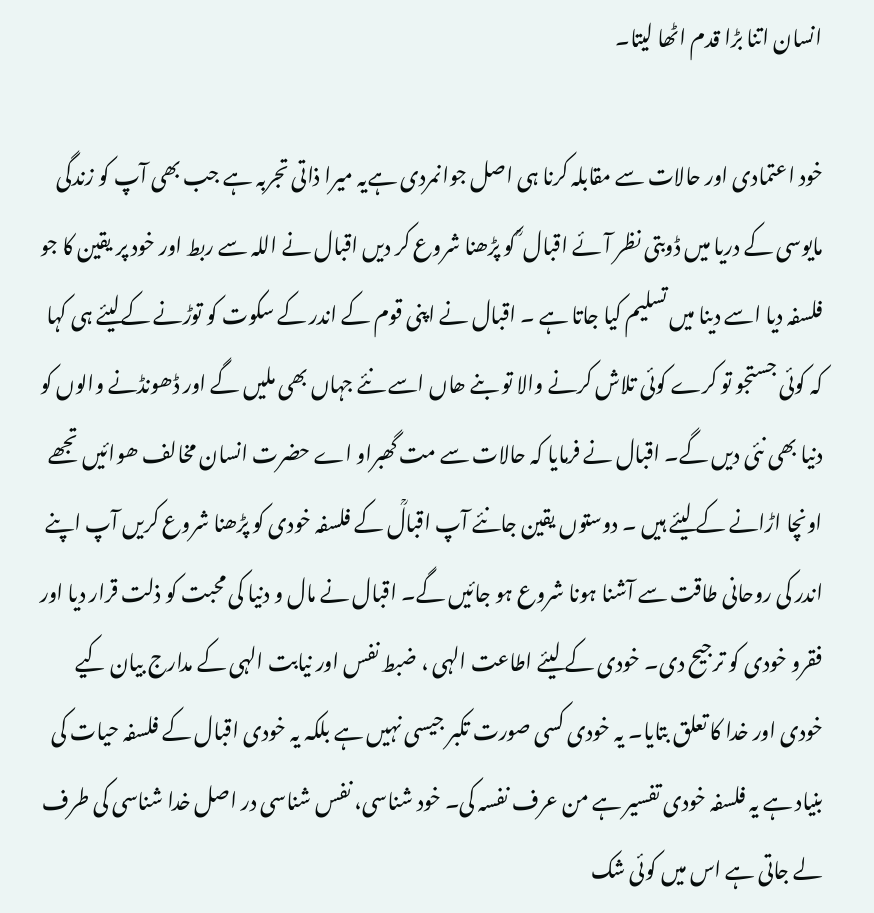انسان اتنا بڑا قدم اٹھا لیتا۔

خود اعتمادی اور حالات سے مقابلہ کرنا ہی اصل جوانمردی ہےیہ میرا ذاتی تجربہ ہے جب بھی آپ کو زندگی مایوسی کے دریا میں ڈوبتی نظر آئے اقبال ؒ کو پڑھنا شروع کر دیں اقبال نے اللہ سے ربط اور خود پر یقین کا جو فلسفہ دیا اسے دینا میں تسلیم کیا جاتا ہے ۔ اقبال نے اپنی قوم کے اندر کے سکوت کو توڑنے کےلیئے ہی کہا کہ کوئی جستجو تو کرے کوئی تلاش کرنے والا تو بنے ھاں اسے نئے جہاں بھی ملیں گے اور ڈھونڈنے والوں کو دنیا بھی نئی دیں گے۔ اقبال نے فرمایا کہ حالات سے مت گھبراو اے حضرت انسان مخالف ھوائیں تجھے اونچا اڑانے کے لیئے ہیں ۔ دوستوں یقین جانئے آپ اقبالؒ کے فلسفہ خودی کو پڑھنا شروع کریں آپ اپنے اندر کی روحانی طاقت سے آشنا ہونا شروع ہو جائیں گے۔ اقبال نے مال و دنیا کی محبت کو ذلت قرار دیا اور فقرو خودی کو ترجیح دی۔ خودی کے لیئے اطاعت الہی ، ضبط نفس اور نیابت الہی کے مدارج بیان کیے خودی اور خدا کا تعلق بتایا۔ یہ خودی کسی صورت تکبر جیسی نہیں ہے بلکہ یہ خودی اقبال کے فلسفہ حیات کی بنیاد ہے یہ فلسفہ خودی تفسیر ہے من عرف نفسہ کی۔ خود شناسی، نفس شناسی در اصل خدا شناسی کی طرف لے جاتی ہے اس میں کوئی شک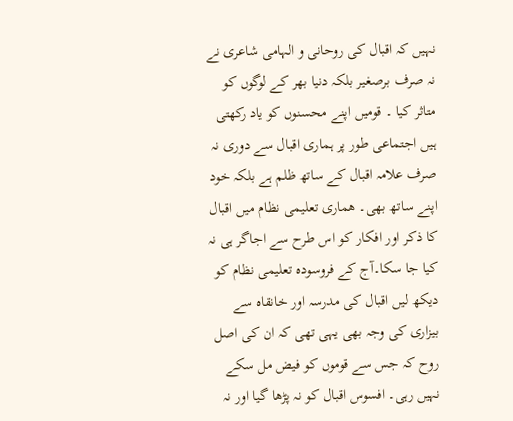نہیں کہ اقبال کی روحانی و الہامی شاعری نے نہ صرف برصغیر بلکہ دنیا بھر کے لوگوں کو متاثر کیا ۔ قومیں اپنے محسنوں کو یاد رکھتی ہیں اجتماعی طور پر ہماری اقبال سے دوری نہ صرف علامہ اقبال کے ساتھ ظلم ہے بلکہ خود اپنے ساتھ بھی۔ ھماری تعلیمی نظام میں اقبال کا ذکر اور افکار کو اس طرح سے اجاگر ہی نہ کیا جا سکا۔آج کے فروسودہ تعلیمی نظام کو دیکھ لیں اقبال کی مدرسہ اور خانقاہ سے بیزاری کی وجہ بھی یہی تھی کہ ان کی اصل روح کہ جس سے قوموں کو فیض مل سکے نہیں رہی۔ افسوس اقبال کو نہ پڑھا گیا اور نہ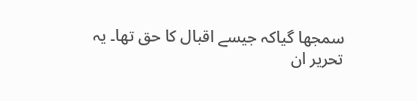سمجھا گیاکہ جیسے اقبال کا حق تھا۔ یہ تحریر ان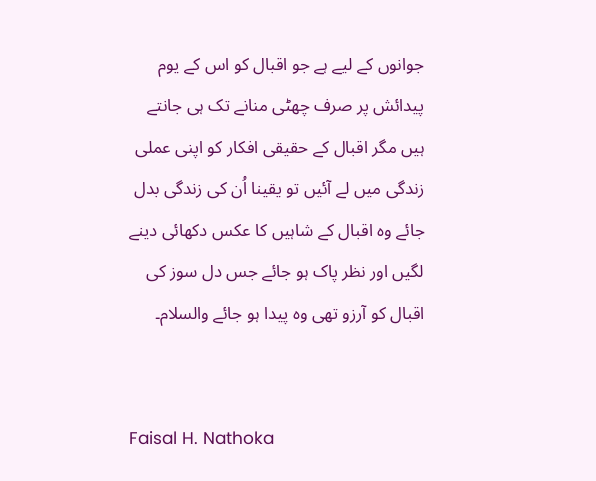جوانوں کے لیے ہے جو اقبال کو اس کے یوم پیدائش پر صرف چھٹی منانے تک ہی جانتے ہیں مگر اقبال کے حقیقی افکار کو اپنی عملی زندگی میں لے آئیں تو یقینا اُن کی زندگی بدل جائے وہ اقبال کے شاہیں کا عکس دکھائی دینے لگیں اور نظر پاک ہو جائے جس دل سوز کی اقبال کو آرزو تھی وہ پیدا ہو جائے والسلام۔


Faisal H. Nathoka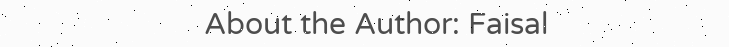About the Author: Faisal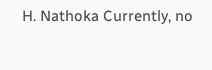H. Nathoka Currently, no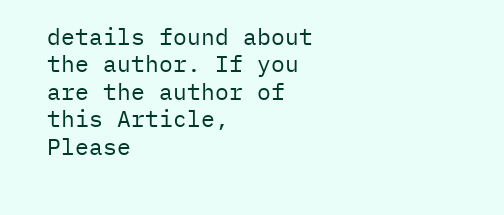details found about the author. If you are the author of this Article, Please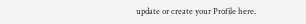update or create your Profile here.